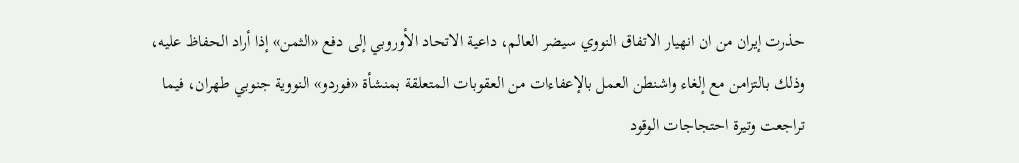حذرت إيران من ان انهيار الاتفاق النووي سيضر العالم، داعية الاتحاد الأوروبي إلى دفع «الثمن» إذا أراد الحفاظ عليه، وذلك بالتزامن مع إلغاء واشنطن العمل بالإعفاءات من العقوبات المتعلقة بمنشأة «فوردو» النووية جنوبي طهران، فيما تراجعت وتيرة احتجاجات الوقود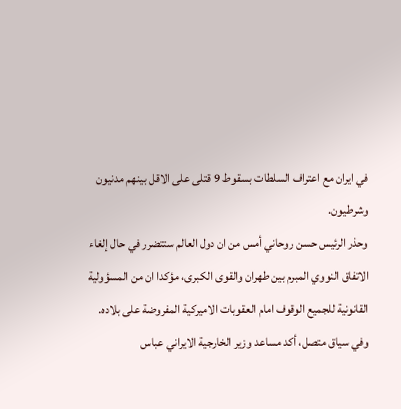في ايران مع اعتراف السلطات بسقوط 9 قتلى على الاقل بينهم مدنيون وشرطيون.
وحذر الرئيس حسن روحاني أمس من ان دول العالم ستتضرر في حال إلغاء الاتفاق النووي المبرم بين طهران والقوى الكبرى، مؤكدا ان من المسؤولية القانونية للجميع الوقوف امام العقوبات الاميركية المفروضة على بلاده.
وفي سياق متصل، أكد مساعد وزير الخارجية الايراني عباس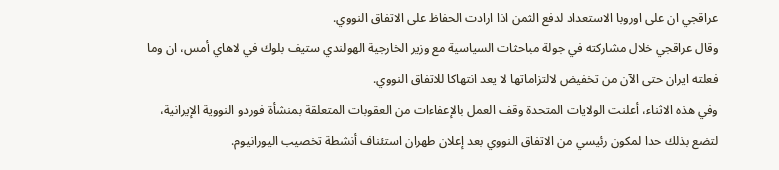عراقجي ان على اوروبا الاستعداد لدفع الثمن اذا ارادت الحفاظ على الاتفاق النووي.
وقال عراقجي خلال مشاركته في جولة مباحثات السياسية مع وزير الخارجية الهولندي ستيف بلوك في لاهاي أمس، ان وما فعلته ايران حتى الآن من تخفيض لالتزاماتها لا يعد انتهاكا للاتفاق النووي.
وفي هذه الاثناء، أعلنت الولايات المتحدة وقف العمل بالإعفاءات من العقوبات المتعلقة بمنشأة فوردو النووية الإيرانية، لتضع بذلك حدا لمكون رئيسي من الاتفاق النووي بعد إعلان طهران استئناف أنشطة تخصيب اليورانيوم.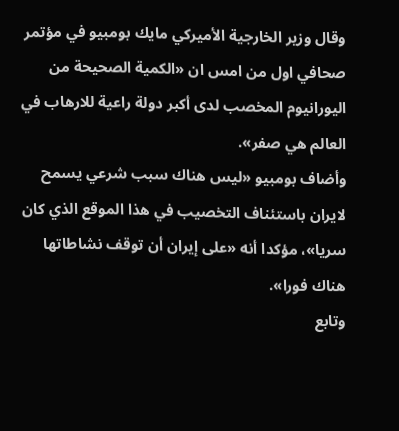وقال وزير الخارجية الأميركي مايك بومبيو في مؤتمر صحافي اول من امس ان «الكمية الصحيحة من اليورانيوم المخصب لدى أكبر دولة راعية للارهاب في العالم هي صفر».
وأضاف بومبيو «ليس هناك سبب شرعي يسمح لايران باستئناف التخصيب في هذا الموقع الذي كان سريا»، مؤكدا أنه «على إيران أن توقف نشاطاتها هناك فورا».
وتابع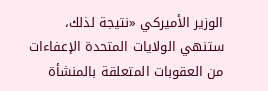الوزير الأميركي «نتيجة لذلك، ستنهي الولايات المتحدة الإعفاءات من العقوبات المتعلقة بالمنشأة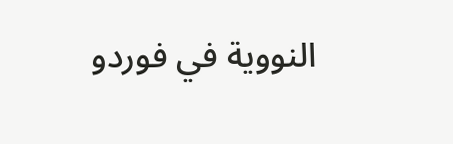النووية في فوردو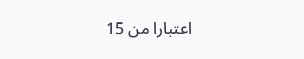اعتبارا من 15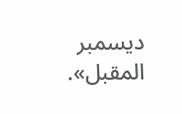ديسمبر المقبل».